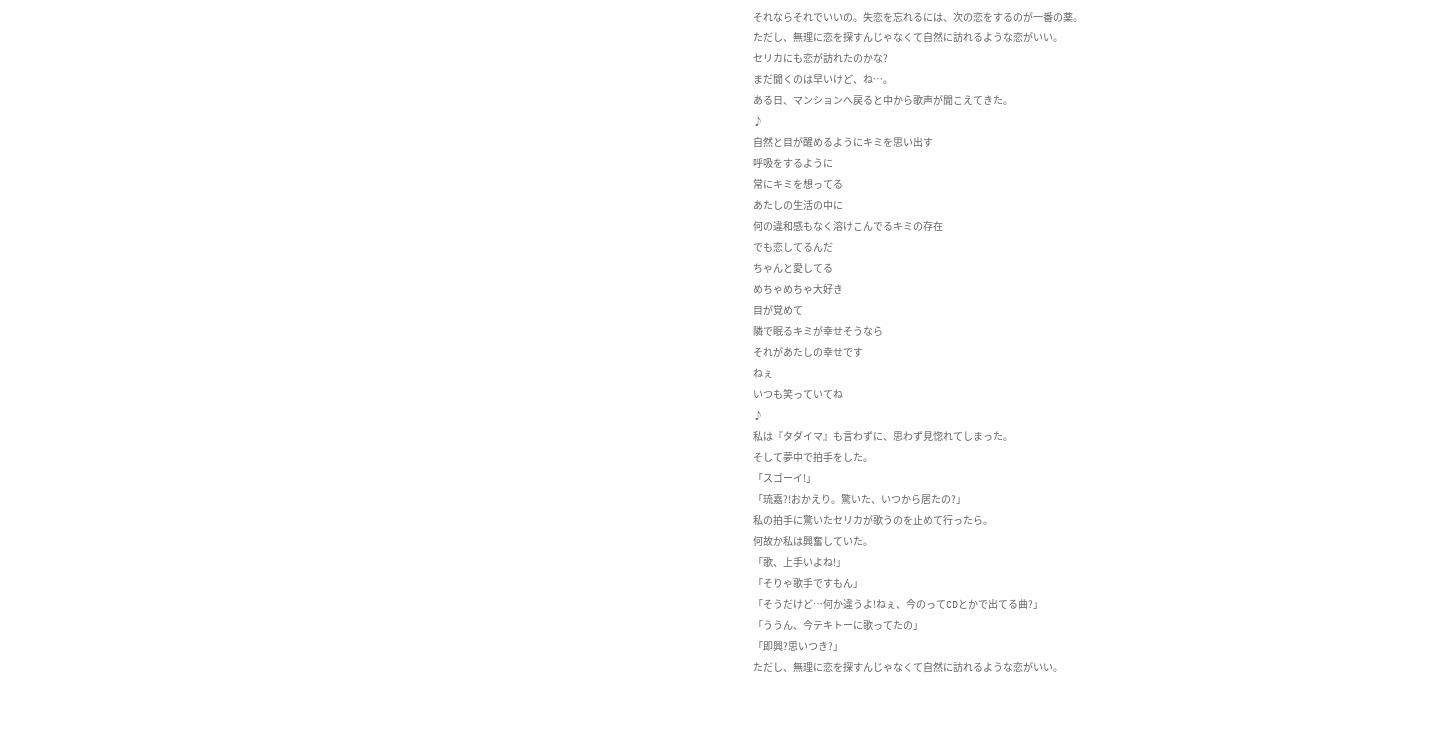それならそれでいいの。失恋を忘れるには、次の恋をするのが一番の薬。
ただし、無理に恋を探すんじゃなくて自然に訪れるような恋がいい。
セリカにも恋が訪れたのかな?
まだ聞くのは早いけど、ね…。
ある日、マンションへ戻ると中から歌声が聞こえてきた。
♪
自然と目が醒めるようにキミを思い出す
呼吸をするように
常にキミを想ってる
あたしの生活の中に
何の違和感もなく溶けこんでるキミの存在
でも恋してるんだ
ちゃんと愛してる
めちゃめちゃ大好き
目が覚めて
隣で眠るキミが幸せそうなら
それがあたしの幸せです
ねぇ
いつも笑っていてね
♪
私は『タダイマ』も言わずに、思わず見惚れてしまった。
そして夢中で拍手をした。
「スゴーイ!」
「琉嘉?!おかえり。驚いた、いつから居たの?」
私の拍手に驚いたセリカが歌うのを止めて行ったら。
何故か私は興奮していた。
「歌、上手いよね!」
「そりゃ歌手ですもん」
「そうだけど…何か違うよ!ねぇ、今のってCDとかで出てる曲?」
「ううん、今テキトーに歌ってたの」
「即興?思いつき?」
ただし、無理に恋を探すんじゃなくて自然に訪れるような恋がいい。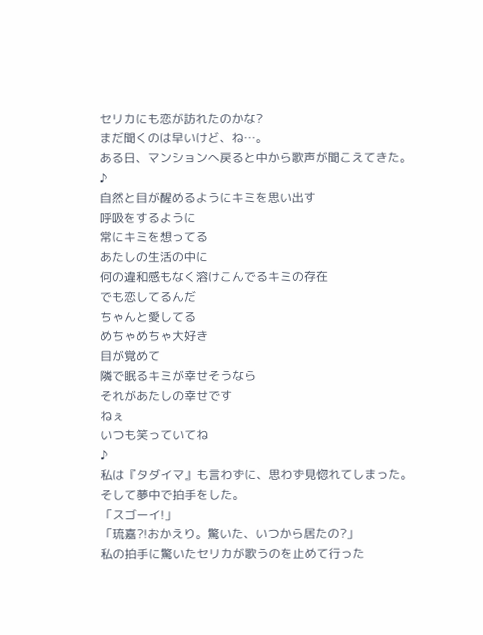セリカにも恋が訪れたのかな?
まだ聞くのは早いけど、ね…。
ある日、マンションへ戻ると中から歌声が聞こえてきた。
♪
自然と目が醒めるようにキミを思い出す
呼吸をするように
常にキミを想ってる
あたしの生活の中に
何の違和感もなく溶けこんでるキミの存在
でも恋してるんだ
ちゃんと愛してる
めちゃめちゃ大好き
目が覚めて
隣で眠るキミが幸せそうなら
それがあたしの幸せです
ねぇ
いつも笑っていてね
♪
私は『タダイマ』も言わずに、思わず見惚れてしまった。
そして夢中で拍手をした。
「スゴーイ!」
「琉嘉?!おかえり。驚いた、いつから居たの?」
私の拍手に驚いたセリカが歌うのを止めて行った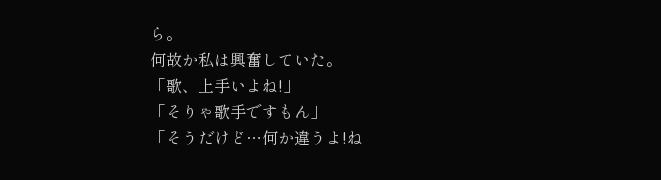ら。
何故か私は興奮していた。
「歌、上手いよね!」
「そりゃ歌手ですもん」
「そうだけど…何か違うよ!ね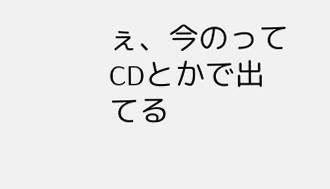ぇ、今のってCDとかで出てる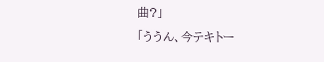曲?」
「ううん、今テキトー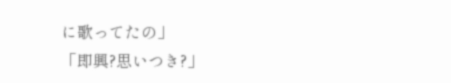に歌ってたの」
「即興?思いつき?」